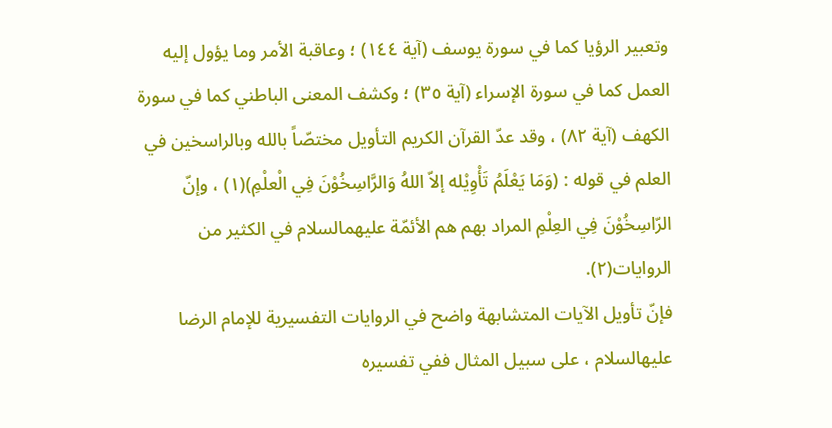وتعبير الرؤيا كما في سورة يوسف (آية ١٤٤) ؛ وعاقبة الأمر وما يؤول إليه العمل كما في سورة الإسراء (آية ٣٥) ؛ وكشف المعنى الباطني كما في سورة الكهف (آية ٨٢) ، وقد عدّ القرآن الكريم التأويل مختصّاً بالله وبالراسخين في العلم في قوله : (وَمَا يَعْلَمُ تَأْوِيْله إلاّ اللهُ وَالرَّاسِخُوْنَ فِي الْعلْمِ)(١) ، وإنّ الرّاسِخُوْنَ فِي العِلْمِ المراد بهم هم الأئمّة عليهمالسلام في الكثير من الروايات(٢).
فإنّ تأويل الآيات المتشابهة واضح في الروايات التفسيرية للإمام الرضا عليهالسلام ، على سبيل المثال ففي تفسيره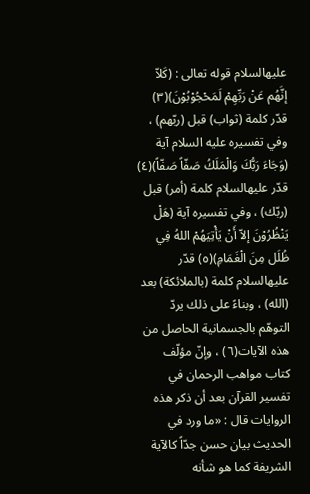عليهالسلام قوله تعالى : (كَلاّ إنَّهُم عَنْ رَبِّهِمْ لَمَحْجُوْبُوْنَ)(٣) قدّر كلمة (ثواب) قبل (ربّهم) ، وفي تفسيره عليه السلام آية (وَجَاءَ رَبُّكَ وَالْمَلَكُ صَفّاً صَفّاً)(٤) قدّر عليهالسلام كلمة (أمر) قبل (ربّك) ، وفي تفسيره آية (هَلْ يَنْظُرُوْنَ إلاّ أَنْ يَأْتِيَهُمْ اللهُ فِي ظُلَل مِنَ الْغَمَامِ)(٥) قدّر عليهالسلام كلمة (بالملائكة) بعد (الله) ، وبناءً على ذلك يردّ التوهّم بالجسمانية الحاصل من هذه الآيات(٦) ، وإنّ مؤلّف كتاب مواهب الرحمان في تفسير القرآن بعد أن ذكر هذه الروايات قال : «ما ورد في الحديث بيان حسن جدّاً كالآية الشريفة كما هو شأنه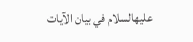عليهالسلام في بيان الآيات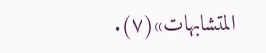المتشابهات»(٧).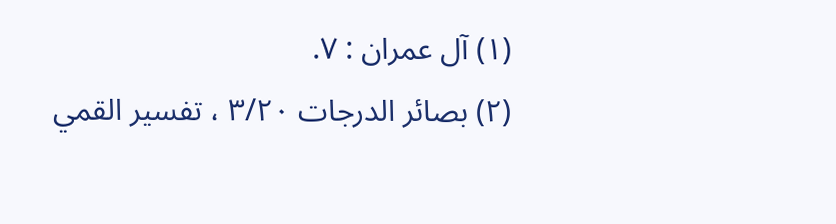(١) آل عمران : ٧.
(٢) بصائر الدرجات ٣/٢٠ ، تفسير القمي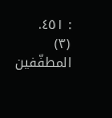: ٤٥١.
(٣) المطفّفين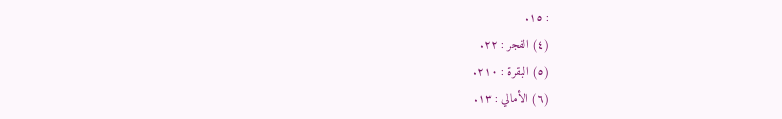: ١٥.
(٤) الفجر : ٢٢.
(٥) البقرة : ٢١٠.
(٦) الأمالي : ١٣.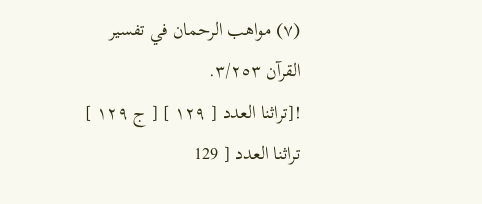(٧) مواهب الرحمان في تفسير القرآن ٣/٢٥٣.
![تراثنا العدد [ ١٢٩ ] [ ج ١٢٩ ] تراثنا العدد [ 129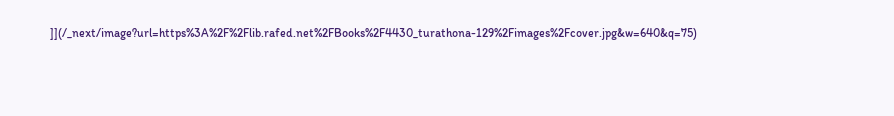]](/_next/image?url=https%3A%2F%2Flib.rafed.net%2FBooks%2F4430_turathona-129%2Fimages%2Fcover.jpg&w=640&q=75)